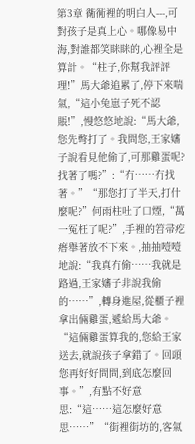第3章 衚衕裡的明白人---,可對孩子是真上心。哪像易中海,對誰都笑眯眯的,心裡全是算計。“柱子,你幫我評評理!”馬大爺追累了,停下來喘氣,“這小兔崽子死不認賬!”,慢悠悠地說:“馬大爺,您先彆打了。我問您,王家嬸子說看見他偷了,可那雞蛋呢?找著了嗎?”:“冇……冇找著。”“那您打了半天,打什麼呢?”何雨柱吐了口煙,“萬一冤枉了呢?”,手裡的笤帚疙瘩舉著放不下來。,抽抽噎噎地說:“我真冇偷……我就是路過,王家嬸子非說我偷的……”,轉身進屋,從櫃子裡拿出倆雞蛋,遞給馬大爺。“這倆雞蛋算我的,您給王家送去,就說孩子拿錯了。回頭您再好好問問,到底怎麼回事。”,有點不好意思:“這……這怎麼好意思……”“街裡街坊的,客氣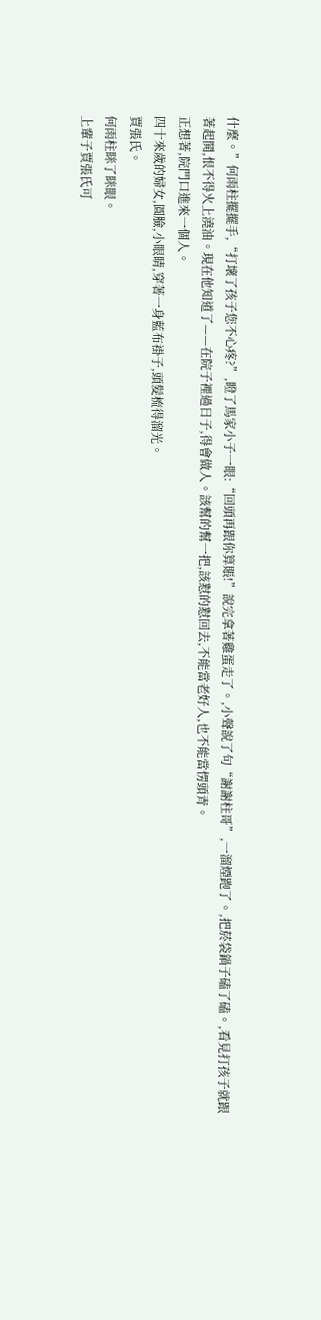什麼。”何雨柱擺擺手,“打壞了孩子您不心疼?”,瞪了馬家小子一眼:“回頭再跟你算賬!”說完拿著雞蛋走了。,小聲說了句“謝謝柱哥”,一溜煙跑了。,把菸袋鍋子磕了磕。,看見打孩子就跟著起鬨,恨不得火上澆油。現在他知道了——在院子裡過日子,得會做人。該幫的幫一把,該懟的懟回去,不能當老好人,也不能當愣頭青。
正想著,院門口進來一個人。
四十來歲的婦女,圓臉,小眼睛,穿著一身藍布褂子,頭髮梳得溜光。
賈張氏。
何雨柱眯了眯眼。
上輩子賈張氏可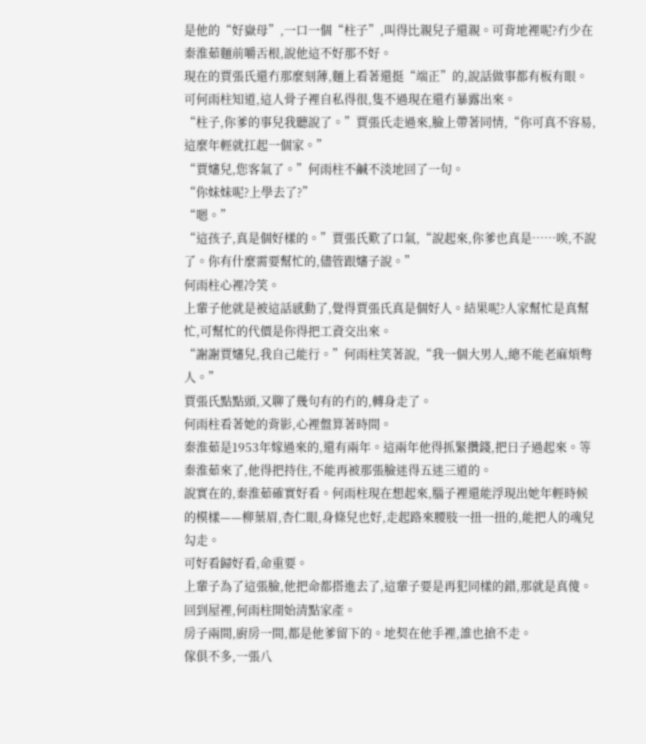是他的“好嶽母”,一口一個“柱子”,叫得比親兒子還親。可背地裡呢?冇少在秦淮茹麵前嚼舌根,說他這不好那不好。
現在的賈張氏還冇那麼刻薄,麵上看著還挺“端正”的,說話做事都有板有眼。可何雨柱知道,這人骨子裡自私得很,隻不過現在還冇暴露出來。
“柱子,你爹的事兒我聽說了。”賈張氏走過來,臉上帶著同情,“你可真不容易,這麼年輕就扛起一個家。”
“賈嬸兒,您客氣了。”何雨柱不鹹不淡地回了一句。
“你妹妹呢?上學去了?”
“嗯。”
“這孩子,真是個好樣的。”賈張氏歎了口氣,“說起來,你爹也真是……唉,不說了。你有什麼需要幫忙的,儘管跟嬸子說。”
何雨柱心裡冷笑。
上輩子他就是被這話感動了,覺得賈張氏真是個好人。結果呢?人家幫忙是真幫忙,可幫忙的代價是你得把工資交出來。
“謝謝賈嬸兒,我自己能行。”何雨柱笑著說,“我一個大男人,總不能老麻煩彆人。”
賈張氏點點頭,又聊了幾句有的冇的,轉身走了。
何雨柱看著她的背影,心裡盤算著時間。
秦淮茹是1953年嫁過來的,還有兩年。這兩年他得抓緊攢錢,把日子過起來。等秦淮茹來了,他得把持住,不能再被那張臉迷得五迷三道的。
說實在的,秦淮茹確實好看。何雨柱現在想起來,腦子裡還能浮現出她年輕時候的模樣——柳葉眉,杏仁眼,身條兒也好,走起路來腰肢一扭一扭的,能把人的魂兒勾走。
可好看歸好看,命重要。
上輩子為了這張臉,他把命都搭進去了,這輩子要是再犯同樣的錯,那就是真傻。
回到屋裡,何雨柱開始清點家產。
房子兩間,廚房一間,都是他爹留下的。地契在他手裡,誰也搶不走。
傢俱不多,一張八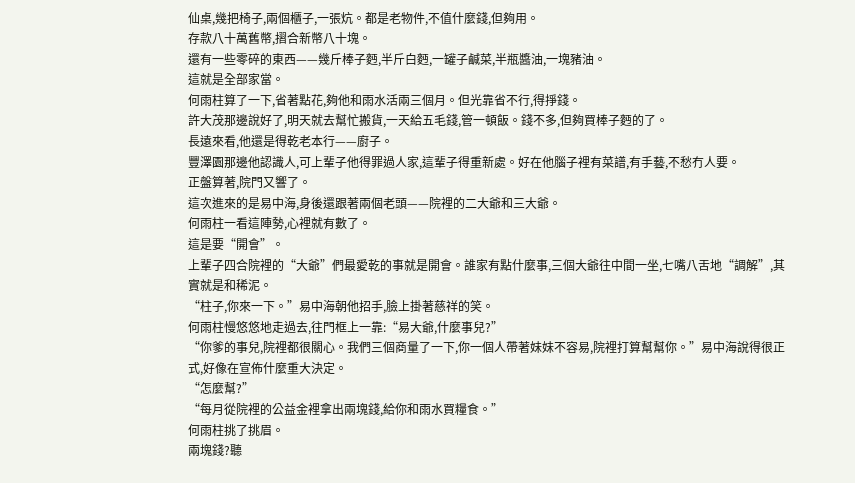仙桌,幾把椅子,兩個櫃子,一張炕。都是老物件,不值什麼錢,但夠用。
存款八十萬舊幣,摺合新幣八十塊。
還有一些零碎的東西——幾斤棒子麪,半斤白麪,一罐子鹹菜,半瓶醬油,一塊豬油。
這就是全部家當。
何雨柱算了一下,省著點花,夠他和雨水活兩三個月。但光靠省不行,得掙錢。
許大茂那邊說好了,明天就去幫忙搬貨,一天給五毛錢,管一頓飯。錢不多,但夠買棒子麪的了。
長遠來看,他還是得乾老本行——廚子。
豐澤園那邊他認識人,可上輩子他得罪過人家,這輩子得重新處。好在他腦子裡有菜譜,有手藝,不愁冇人要。
正盤算著,院門又響了。
這次進來的是易中海,身後還跟著兩個老頭——院裡的二大爺和三大爺。
何雨柱一看這陣勢,心裡就有數了。
這是要“開會”。
上輩子四合院裡的“大爺”們最愛乾的事就是開會。誰家有點什麼事,三個大爺往中間一坐,七嘴八舌地“調解”,其實就是和稀泥。
“柱子,你來一下。”易中海朝他招手,臉上掛著慈祥的笑。
何雨柱慢悠悠地走過去,往門框上一靠:“易大爺,什麼事兒?”
“你爹的事兒,院裡都很關心。我們三個商量了一下,你一個人帶著妹妹不容易,院裡打算幫幫你。”易中海說得很正式,好像在宣佈什麼重大決定。
“怎麼幫?”
“每月從院裡的公益金裡拿出兩塊錢,給你和雨水買糧食。”
何雨柱挑了挑眉。
兩塊錢?聽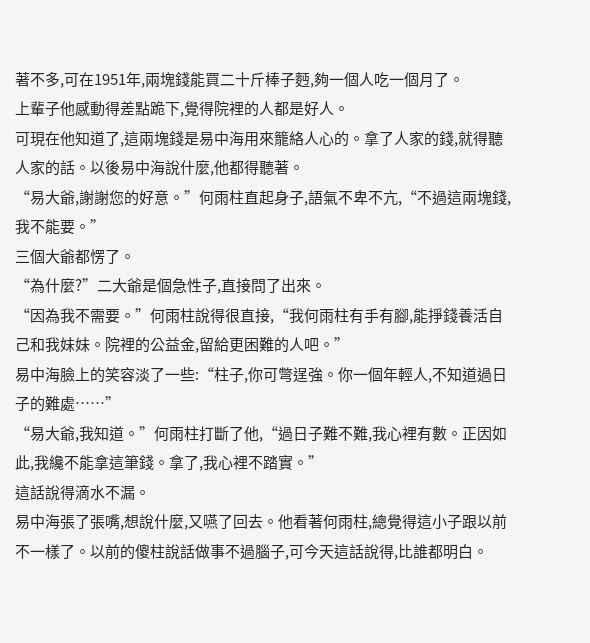著不多,可在1951年,兩塊錢能買二十斤棒子麪,夠一個人吃一個月了。
上輩子他感動得差點跪下,覺得院裡的人都是好人。
可現在他知道了,這兩塊錢是易中海用來籠絡人心的。拿了人家的錢,就得聽人家的話。以後易中海說什麼,他都得聽著。
“易大爺,謝謝您的好意。”何雨柱直起身子,語氣不卑不亢,“不過這兩塊錢,我不能要。”
三個大爺都愣了。
“為什麼?”二大爺是個急性子,直接問了出來。
“因為我不需要。”何雨柱說得很直接,“我何雨柱有手有腳,能掙錢養活自己和我妹妹。院裡的公益金,留給更困難的人吧。”
易中海臉上的笑容淡了一些:“柱子,你可彆逞強。你一個年輕人,不知道過日子的難處……”
“易大爺,我知道。”何雨柱打斷了他,“過日子難不難,我心裡有數。正因如此,我纔不能拿這筆錢。拿了,我心裡不踏實。”
這話說得滴水不漏。
易中海張了張嘴,想說什麼,又嚥了回去。他看著何雨柱,總覺得這小子跟以前不一樣了。以前的傻柱說話做事不過腦子,可今天這話說得,比誰都明白。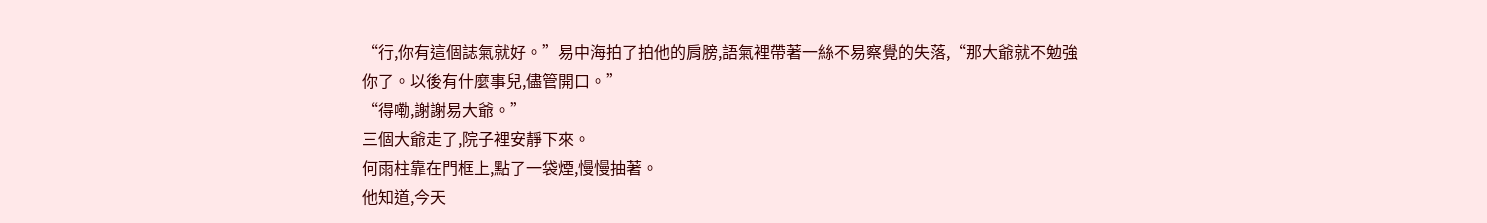“行,你有這個誌氣就好。”易中海拍了拍他的肩膀,語氣裡帶著一絲不易察覺的失落,“那大爺就不勉強你了。以後有什麼事兒,儘管開口。”
“得嘞,謝謝易大爺。”
三個大爺走了,院子裡安靜下來。
何雨柱靠在門框上,點了一袋煙,慢慢抽著。
他知道,今天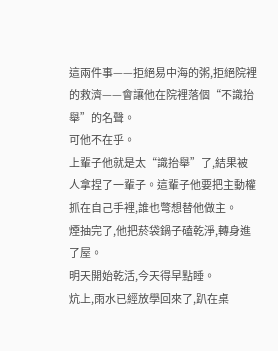這兩件事——拒絕易中海的粥,拒絕院裡的救濟——會讓他在院裡落個“不識抬舉”的名聲。
可他不在乎。
上輩子他就是太“識抬舉”了,結果被人拿捏了一輩子。這輩子他要把主動權抓在自己手裡,誰也彆想替他做主。
煙抽完了,他把菸袋鍋子磕乾淨,轉身進了屋。
明天開始乾活,今天得早點睡。
炕上,雨水已經放學回來了,趴在桌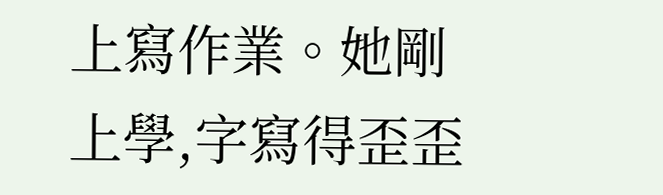上寫作業。她剛上學,字寫得歪歪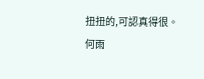扭扭的,可認真得很。
何雨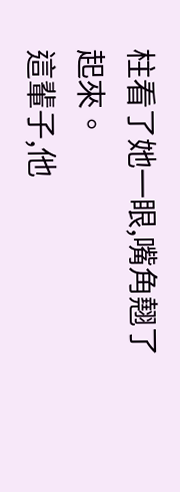柱看了她一眼,嘴角翹了起來。
這輩子,他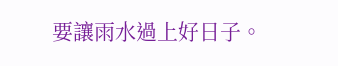要讓雨水過上好日子。